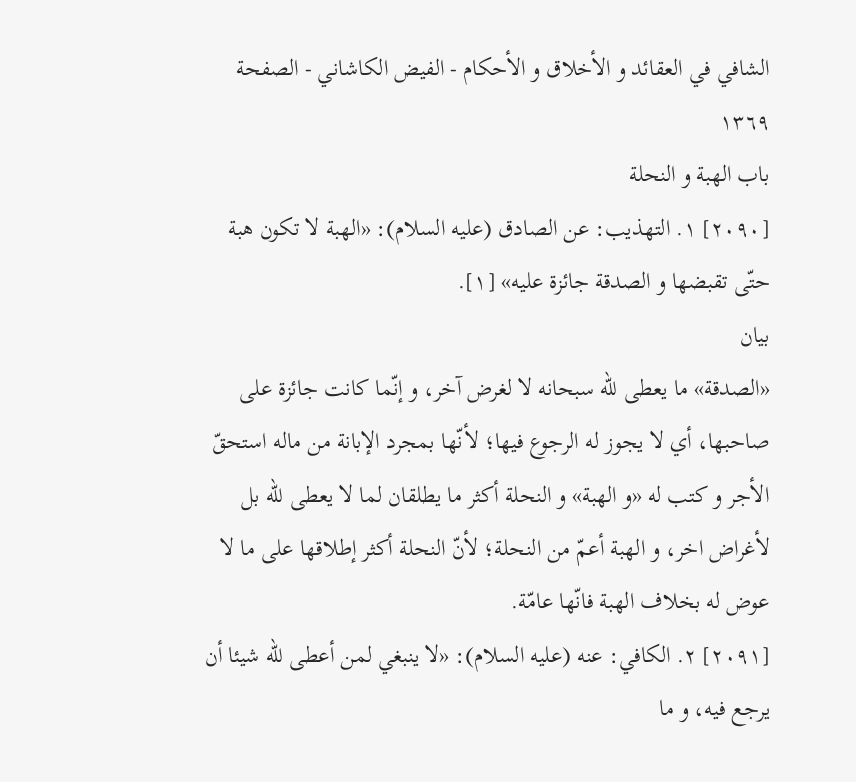الشافي في العقائد و الأخلاق و الأحكام - الفيض الكاشاني - الصفحة ١٣٦٩
باب الهبة و النحلة
[٢٠٩٠] ١. التهذيب: عن الصادق (عليه السلام): «الهبة لا تكون هبة حتّى تقبضها و الصدقة جائزة عليه» [١].
بيان
«الصدقة» ما يعطى للّه سبحانه لا لغرض آخر، و إنّما كانت جائزة على صاحبها، أي لا يجوز له الرجوع فيها؛ لأنّها بمجرد الإبانة من ماله استحقّ الأجر و كتب له «و الهبة» و النحلة أكثر ما يطلقان لما لا يعطى للّه بل لأغراض اخر، و الهبة أعمّ من النحلة؛ لأنّ النحلة أكثر إطلاقها على ما لا عوض له بخلاف الهبة فانّها عامّة.
[٢٠٩١] ٢. الكافي: عنه (عليه السلام): «لا ينبغي لمن أعطى للّه شيئا أن يرجع فيه، و ما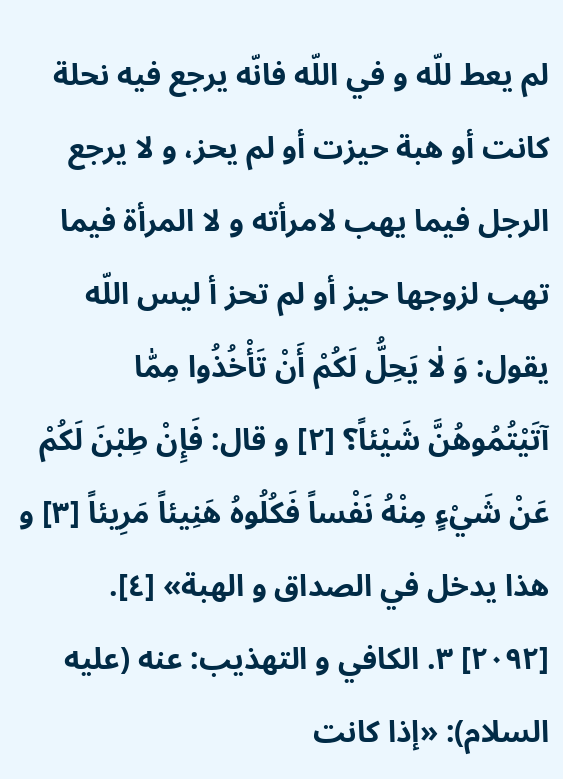لم يعط للّه و في اللّه فانّه يرجع فيه نحلة كانت أو هبة حيزت أو لم يحز، و لا يرجع الرجل فيما يهب لامرأته و لا المرأة فيما تهب لزوجها حيز أو لم تحز أ ليس اللّه يقول: وَ لٰا يَحِلُّ لَكُمْ أَنْ تَأْخُذُوا مِمّٰا آتَيْتُمُوهُنَّ شَيْئاً؟ [٢] و قال: فَإِنْ طِبْنَ لَكُمْ عَنْ شَيْءٍ مِنْهُ نَفْساً فَكُلُوهُ هَنِيئاً مَرِيئاً [٣] و هذا يدخل في الصداق و الهبة» [٤].
[٢٠٩٢] ٣. الكافي و التهذيب: عنه (عليه السلام): «إذا كانت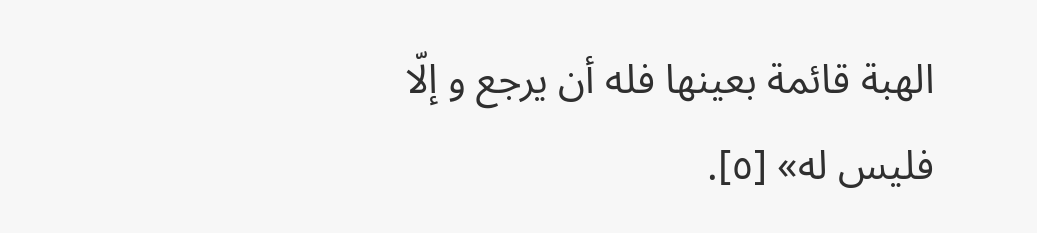الهبة قائمة بعينها فله أن يرجع و إلّا فليس له» [٥].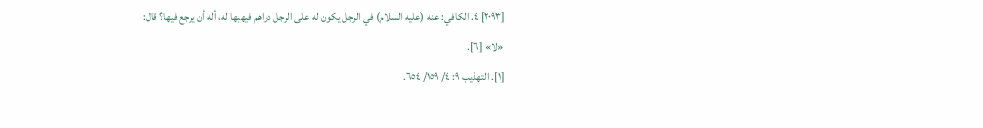[٢٠٩٣] ٤. الكافي: عنه (عليه السلام) في الرجل يكون له على الرجل دراهم فيهبها له، أله أن يرجع فيها؟ قال:
«لا» [٦].
[١]. التهذيب ٩: ٤/ ١٥٩/ ٦٥٤.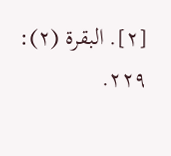[٢]. البقرة (٢): ٢٢٩.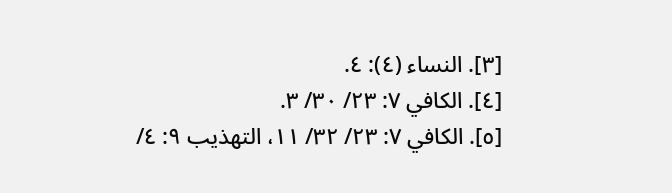[٣]. النساء (٤): ٤.
[٤]. الكافي ٧: ٢٣/ ٣٠/ ٣.
[٥]. الكافي ٧: ٢٣/ ٣٢/ ١١، التهذيب ٩: ٤/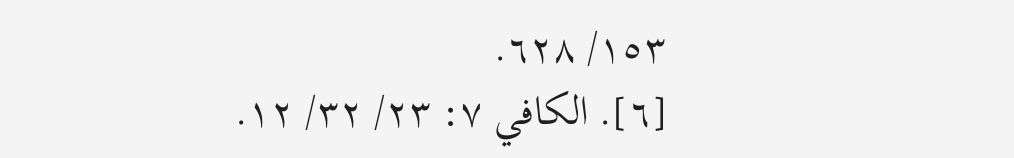١٥٣/ ٦٢٨.
[٦]. الكافي ٧: ٢٣/ ٣٢/ ١٢.